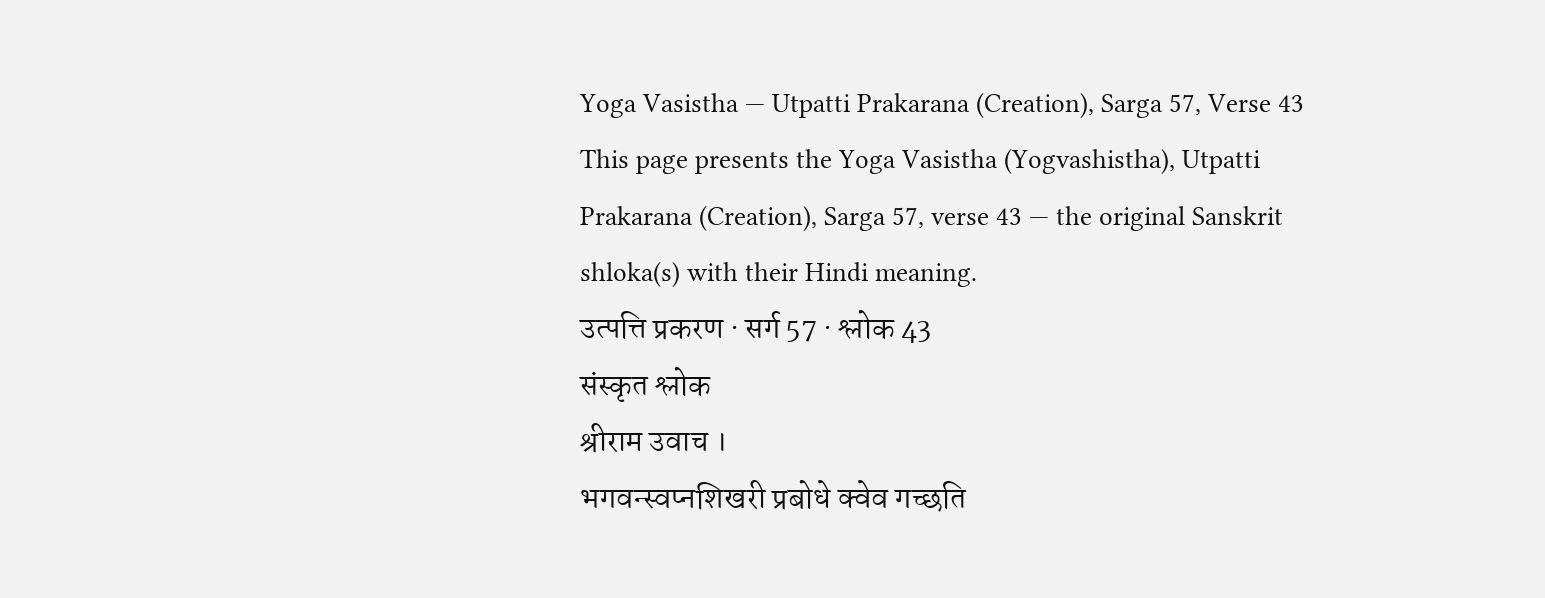Yoga Vasistha — Utpatti Prakarana (Creation), Sarga 57, Verse 43
This page presents the Yoga Vasistha (Yogvashistha), Utpatti Prakarana (Creation), Sarga 57, verse 43 — the original Sanskrit shloka(s) with their Hindi meaning.
उत्पत्ति प्रकरण · सर्ग 57 · श्लोक 43
संस्कृत श्लोक
श्रीराम उवाच ।
भगवन्स्वप्नशिखरी प्रबोधे क्वेव गच्छति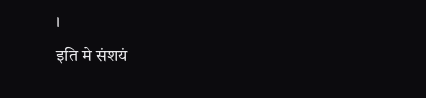।
इति मे संशयं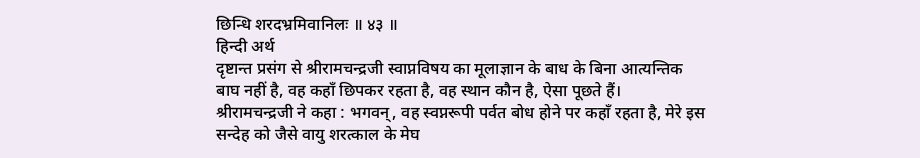छिन्धि शरदभ्रमिवानिलः ॥ ४३ ॥
हिन्दी अर्थ
दृष्टान्त प्रसंग से श्रीरामचन्द्रजी स्वाप्नविषय का मूलाज्ञान के बाध के बिना आत्यन्तिक
बाघ नहीं है, वह कहाँ छिपकर रहता है, वह स्थान कौन है, ऐसा पूछते हैं।
श्रीरामचन्द्रजी ने कहा : भगवन्, वह स्वप्नरूपी पर्वत बोध होने पर कहाँ रहता है, मेरे इस
सन्देह को जैसे वायु शरत्काल के मेघ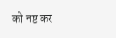को नष्ट कर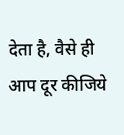देता है, वैसे ही आप दूर कीजिये